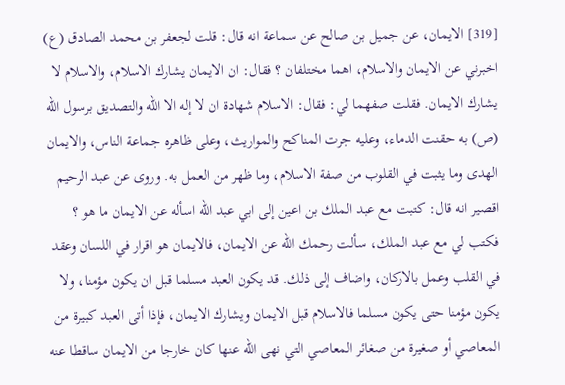[319] الايمان، عن جميل بن صالح عن سماعة انه قال: قلت لجعفر بن محمد الصادق (ع) اخبرني عن الايمان والاسلام، اهما مختلفان ؟ فقال: ان الايمان يشارك الاسلام، والاسلام لا يشارك الايمان. فقلت صفهما لي: فقال: الاسلام شهادة ان لا إله الا الله والتصديق برسول الله (ص) به حقنت الدماء، وعليه جرت المناكح والمواريث، وعلى ظاهره جماعة الناس، والايمان الهدى وما يثبت في القلوب من صفة الاسلام، وما ظهر من العمل به. وروى عن عبد الرحيم اقصير انه قال: كتبت مع عبد الملك بن اعين إلى ابي عبد الله اسأله عن الايمان ما هو ؟ فكتب لي مع عبد الملك، سألت رحمك الله عن الايمان، فالايمان هو اقرار في اللسان وعقد في القلب وعمل بالاركان، واضاف إلى ذلك. قد يكون العبد مسلما قبل ان يكون مؤمنا، ولا يكون مؤمنا حتى يكون مسلما فالاسلام قبل الايمان ويشارك الايمان، فإذا أتى العبد كبيرة من المعاصي أو صغيرة من صغائر المعاصي التي نهى الله عنها كان خارجا من الايمان ساقطا عنه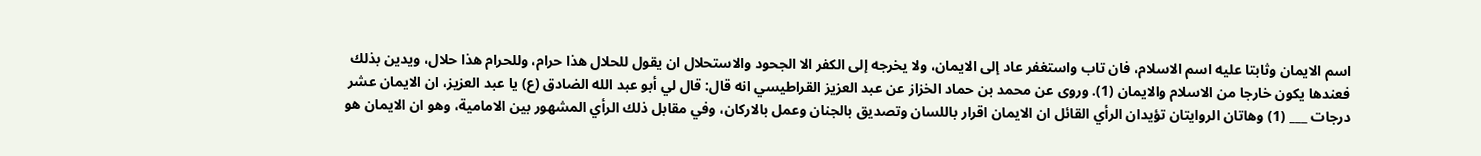اسم الايمان وثابتا عليه اسم الاسلام، فان تاب واستغفر عاد إلى الايمان، ولا يخرجه إلى الكفر الا الجحود والاستحلال ان يقول للحلال هذا حرام، وللحرام هذا حلال، ويدين بذلك فعندها يكون خارجا من الاسلام والايمان (1). وروى عن محمد بن حماد الخزاز عن عبد العزيز القراطيسي انه قال: قال لي أبو عبد الله الضادق (ع) يا عبد العزيز، ان الايمان عشر درجات ___ (1) وهاتان الروايتان تؤيدان الرأي القائل ان الايمان اقرار باللسان وتصديق بالجنان وعمل بالاركان، وفي مقابل ذلك الرأي المشهور بين الامامية، وهو ان الايمان هو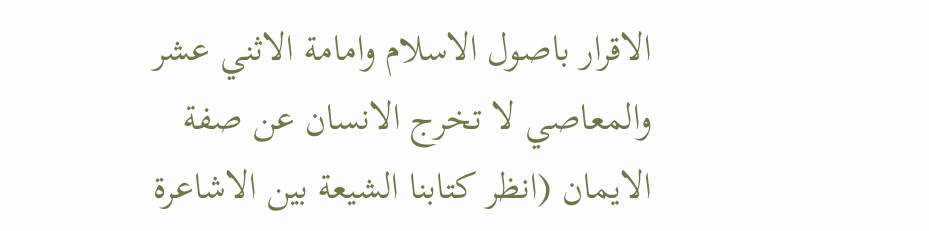الاقرار باصول الاسلام وامامة الاثني عشر والمعاصي لا تخرج الانسان عن صفة الايمان (انظر كتابنا الشيعة بين الاشاعرة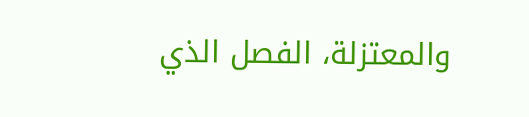والمعتزلة، الفصل الذي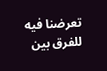تعرضنا فيه للفرق بين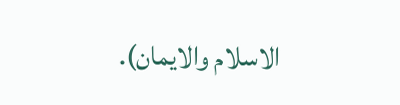الاسلام والايمان).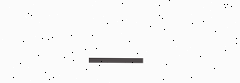___